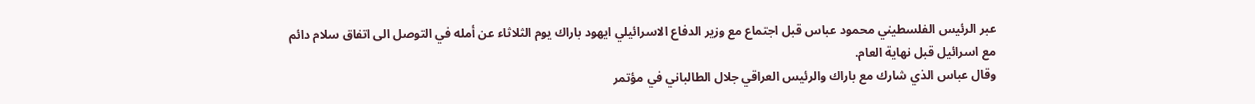عبر الرئيس الفلسطيني محمود عباس قبل اجتماع مع وزير الدفاع الاسرائيلي ايهود باراك يوم الثلاثاء عن أمله في التوصل الى اتفاق سلام دائم مع اسرائيل قبل نهاية العام.
وقال عباس الذي شارك مع باراك والرئيس العراقي جلال الطالباني في مؤتمر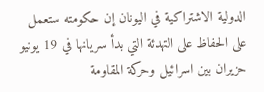الدولية الاشتراكية في اليونان إن حكومته ستعمل على الحفاظ على التهدئة التي بدأ سريانها في 19 يونيو حزيران بين اسرائيل وحركة المقاومة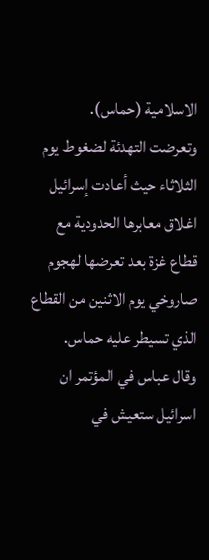الاسلامية (حماس).
وتعرضت التهدئة لضغوط يوم الثلاثاء حيث أعادت إسرائيل اغلاق معابرها الحدودية مع قطاع غزة بعد تعرضها لهجوم صاروخي يوم الاثنين من القطاع الذي تسيطر عليه حماس.
وقال عباس في المؤتمر ان اسرائيل ستعيش في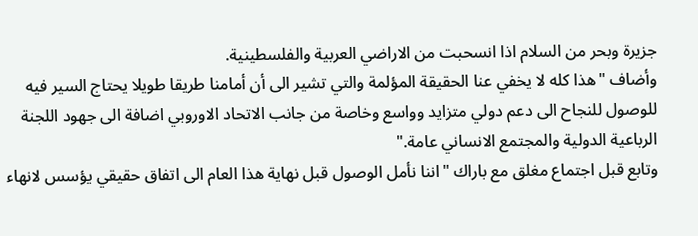جزيرة وبحر من السلام اذا انسحبت من الاراضي العربية والفلسطينية.
وأضاف "هذا كله لا يخفي عنا الحقيقة المؤلمة والتي تشير الى أن أمامنا طريقا طويلا يحتاج السير فيه للوصول للنجاح الى دعم دولي متزايد وواسع وخاصة من جانب الاتحاد الاوروبي اضافة الى جهود اللجنة الرباعية الدولية والمجتمع الانساني عامة."
وتابع قبل اجتماع مغلق مع باراك "اننا نأمل الوصول قبل نهاية هذا العام الى اتفاق حقيقي يؤسس لانهاء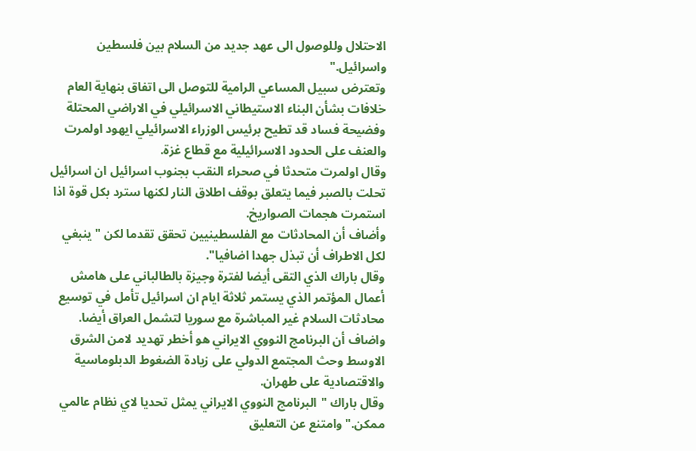الاحتلال وللوصول الى عهد جديد من السلام بين فلسطين واسرائيل."
وتعترض سبيل المساعي الرامية للتوصل الى اتفاق بنهاية العام خلافات بشأن البناء الاستيطاني الاسرائيلي في الاراضي المحتلة وفضيحة فساد قد تطيح برئيس الوزراء الاسرائيلي ايهود اولمرت والعنف على الحدود الاسرائيلية مع قطاع غزة.
وقال اولمرت متحدثا في صحراء النقب بجنوب اسرائيل ان اسرائيل تحلت بالصبر فيما يتعلق بوقف اطلاق النار لكنها سترد بكل قوة اذا استمرت هجمات الصواريخ.
وأضاف أن المحادثات مع الفلسطينيين تحقق تقدما لكن " ينبغي لكل الاطراف أن تبذل جهدا اضافيا".
وقال باراك الذي التقى أيضا لفترة وجيزة بالطالباني على هامش أعمال المؤتمر الذي يستمر ثلاثة ايام ان اسرائيل تأمل في توسيع محادثات السلام غير المباشرة مع سوريا لتشمل العراق أيضا.
واضاف أن البرنامج النووي الايراني هو أخطر تهديد لامن الشرق الاوسط وحث المجتمع الدولي على زيادة الضغوط الدبلوماسية والاقتصادية على طهران.
وقال باراك "البرنامج النووي الايراني يمثل تحديا لاي نظام عالمي ممكن." وامتنع عن التعليق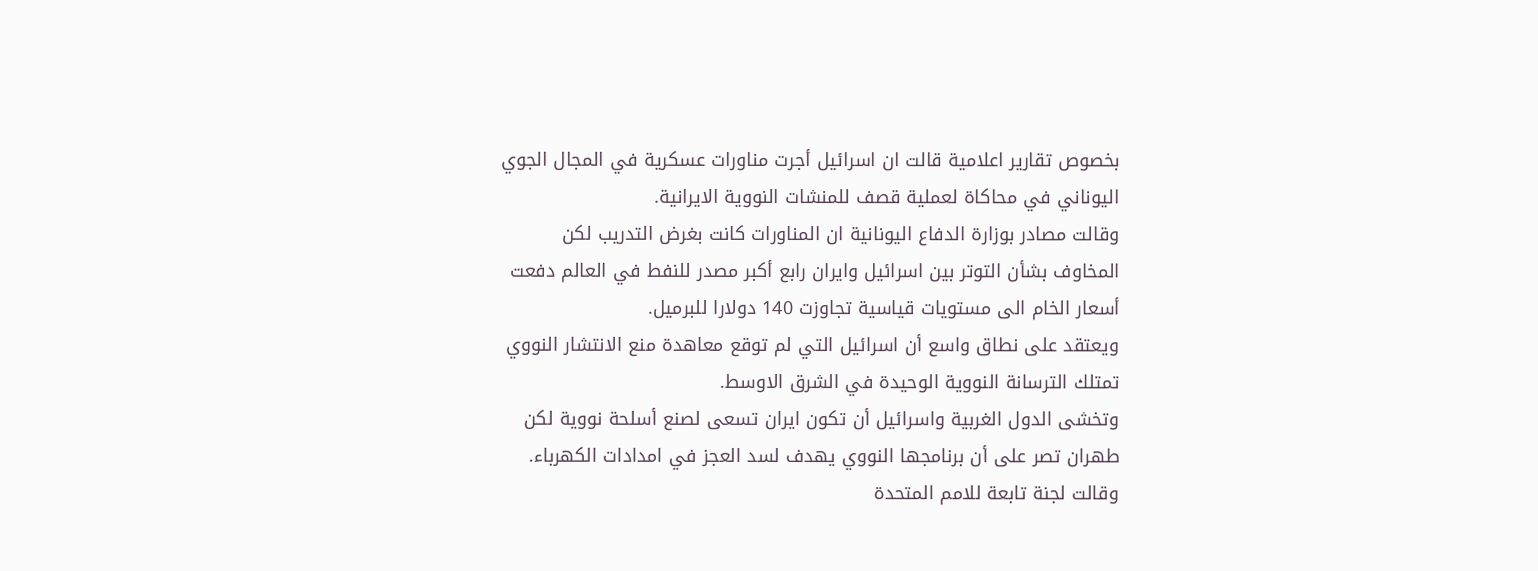بخصوص تقارير اعلامية قالت ان اسرائيل أجرت مناورات عسكرية في المجال الجوي اليوناني في محاكاة لعملية قصف للمنشات النووية الايرانية.
وقالت مصادر بوزارة الدفاع اليونانية ان المناورات كانت بغرض التدريب لكن المخاوف بشأن التوتر بين اسرائيل وايران رابع أكبر مصدر للنفط في العالم دفعت أسعار الخام الى مستويات قياسية تجاوزت 140 دولارا للبرميل.
ويعتقد على نطاق واسع أن اسرائيل التي لم توقع معاهدة منع الانتشار النووي تمتلك الترسانة النووية الوحيدة في الشرق الاوسط.
وتخشى الدول الغربية واسرائيل أن تكون ايران تسعى لصنع أسلحة نووية لكن طهران تصر على أن برنامجها النووي يهدف لسد العجز في امدادات الكهرباء.
وقالت لجنة تابعة للامم المتحدة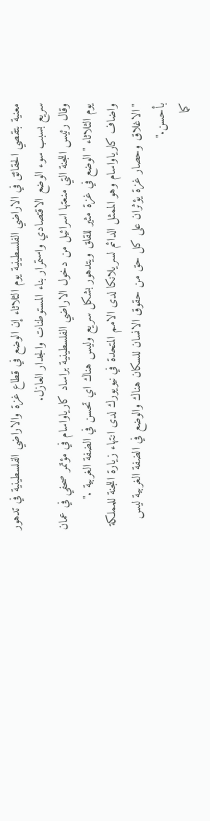معنية بتقصي الحقائق في الاراضي الفلسطينية يوم الثلاثاء إن الوضع في قطاع غزة والاراضي الفلسطينية في تدهور سريع بسبب سوء الوضع الاقتصادي واستمرار بناء المستوطنات والجدار العازل.
وقال رئيس اللجنة التي منعتها اسرائيل من دخول الاراضي الفلسطينية براساد كارياواسام في مؤتمر صحفي في عمان يوم الثلاثاء "الوضع في غزة مثير للقلق ويتدهور بشكل سريع وليس هناك اي تحسن في الضفة الغربية ."
واضاف كارياواسام وهو الممثل الدائم لسريلانكا لدى الامم المتحدة في نيويورك لدى انتهاء زيارة اللجنة للمملكة "الاغلاق وحصار غزة يؤثران على كل حق من حقوق الانسان للسكان هناك والوضع في الضفة الغربية ليس بأحسن."
كما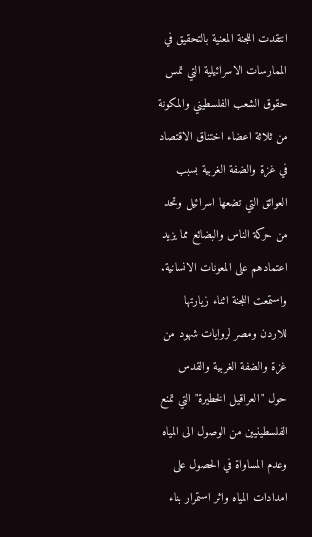انتقدت اللجنة المعنية بالتحقيق في الممارسات الاسرائيلية التي تمس حقوق الشعب الفلسطيني والمكونة من ثلاثة اعضاء اختناق الاقتصاد في غزة والضفة الغربية بسبب العوائق التي تضعها اسرائيل وتحد من حركة الناس والبضائع مما يزيد اعتمادهم على المعونات الانسانية.
واستمعت اللجنة اثناء زيارتها للاردن ومصر لروايات شهود من غزة والضفة الغربية والقدس حول "العراقيل الخطيرة" التي تمنع الفلسطينيين من الوصول الى المياه وعدم المساواة في الحصول على امدادات المياه واثر استمرار بناء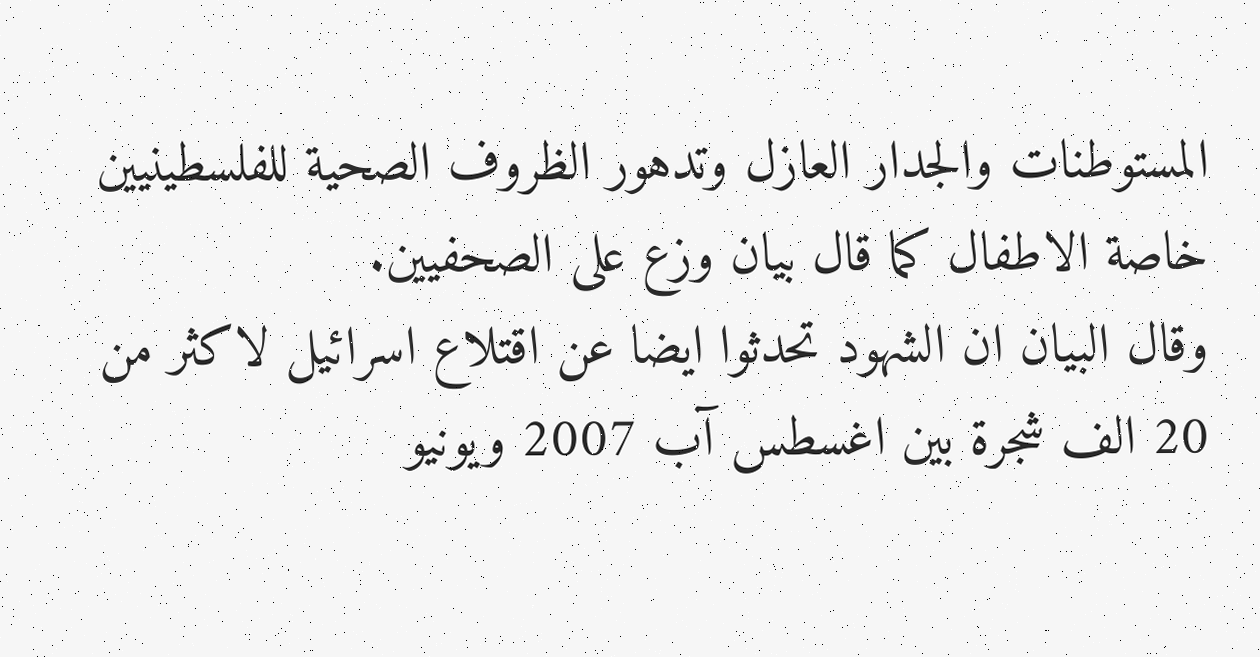المستوطنات والجدار العازل وتدهور الظروف الصحية للفلسطينيين خاصة الاطفال كما قال بيان وزع على الصحفيين.
وقال البيان ان الشهود تحدثوا ايضا عن اقتلاع اسرائيل لاكثر من 20 الف شجرة بين اغسطس آب 2007 ويونيو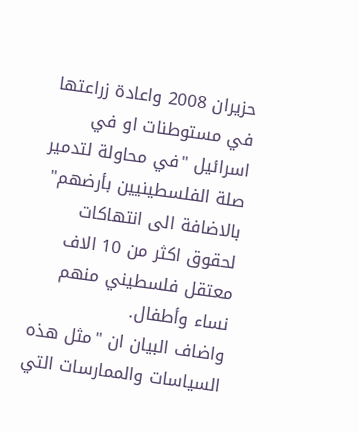حزيران 2008 واعادة زراعتها في مستوطنات او في اسرائيل "في محاولة لتدمير صلة الفلسطينيين بأرضهم" بالاضافة الى انتهاكات لحقوق اكثر من 10 الاف معتقل فلسطيني منهم نساء وأطفال.
واضاف البيان ان "مثل هذه السياسات والممارسات التي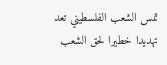تمس الشعب الفلسطيني تعد تهديدا خطيرا لحق الشعب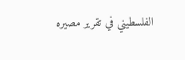الفلسطيني في تقرير مصيره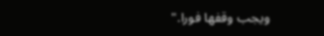ويجب وقفها فورا."